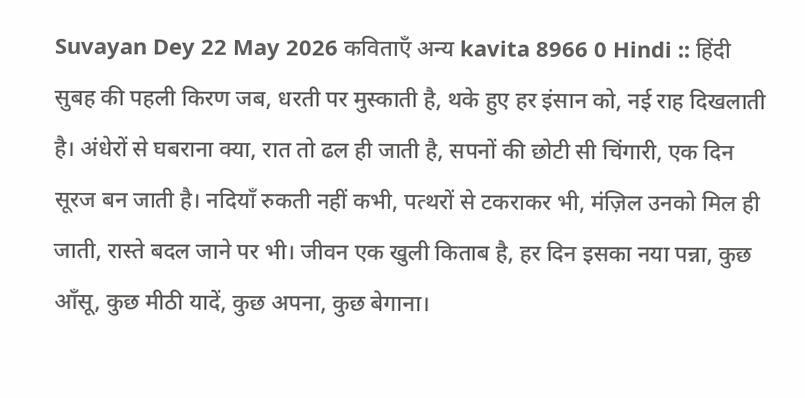Suvayan Dey 22 May 2026 कविताएँ अन्य kavita 8966 0 Hindi :: हिंदी
सुबह की पहली किरण जब, धरती पर मुस्काती है, थके हुए हर इंसान को, नई राह दिखलाती है। अंधेरों से घबराना क्या, रात तो ढल ही जाती है, सपनों की छोटी सी चिंगारी, एक दिन सूरज बन जाती है। नदियाँ रुकती नहीं कभी, पत्थरों से टकराकर भी, मंज़िल उनको मिल ही जाती, रास्ते बदल जाने पर भी। जीवन एक खुली किताब है, हर दिन इसका नया पन्ना, कुछ आँसू, कुछ मीठी यादें, कुछ अपना, कुछ बेगाना।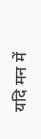यदि मन में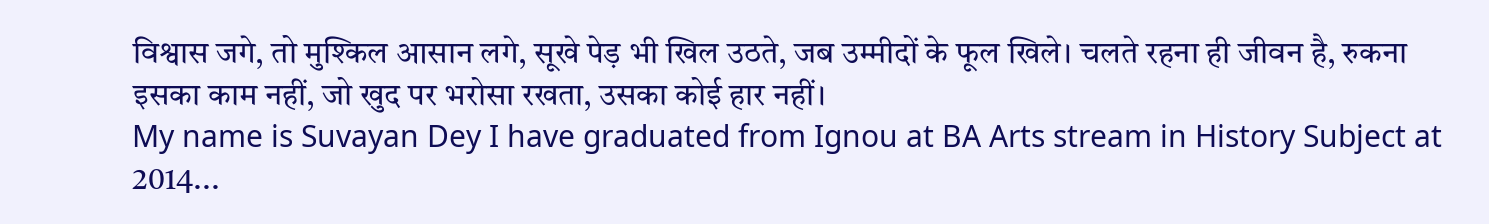विश्वास जगे, तो मुश्किल आसान लगे, सूखे पेड़ भी खिल उठते, जब उम्मीदों के फूल खिले। चलते रहना ही जीवन है, रुकना इसका काम नहीं, जो खुद पर भरोसा रखता, उसका कोई हार नहीं।
My name is Suvayan Dey I have graduated from Ignou at BA Arts stream in History Subject at 2014...